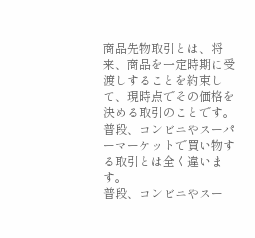商品先物取引とは、将来、商品を一定時期に受渡しすることを約束して、現時点でその価格を決める取引のことです。
普段、コンビニやスーパーマーケットで買い物する取引とは全く違います。
普段、コンビニやスー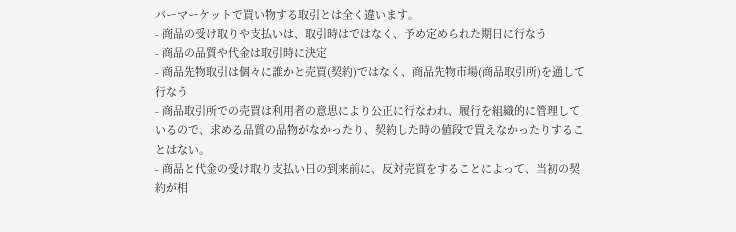パーマーケットで買い物する取引とは全く違います。
- 商品の受け取りや支払いは、取引時はではなく、予め定められた期日に行なう
- 商品の品質や代金は取引時に決定
- 商品先物取引は個々に誰かと売買(契約)ではなく、商品先物市場(商品取引所)を通して行なう
- 商品取引所での売買は利用者の意思により公正に行なわれ、履行を組織的に管理しているので、求める品質の品物がなかったり、契約した時の値段で買えなかったりすることはない。
- 商品と代金の受け取り支払い日の到来前に、反対売買をすることによって、当初の契約が相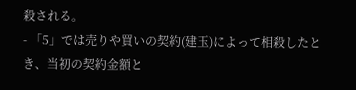殺される。
- 「5」では売りや買いの契約(建玉)によって相殺したとき、当初の契約金額と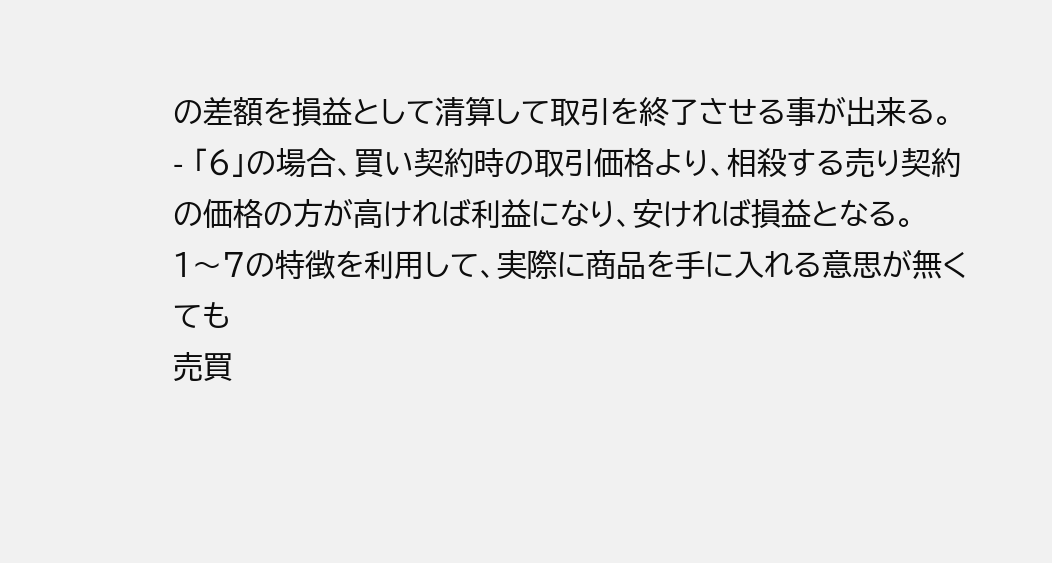の差額を損益として清算して取引を終了させる事が出来る。
- 「6」の場合、買い契約時の取引価格より、相殺する売り契約の価格の方が高ければ利益になり、安ければ損益となる。
1〜7の特徴を利用して、実際に商品を手に入れる意思が無くても
売買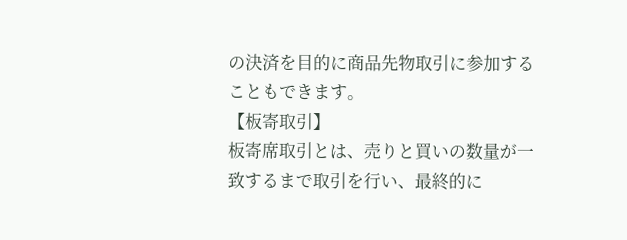の決済を目的に商品先物取引に参加することもできます。
【板寄取引】
板寄席取引とは、売りと買いの数量が一致するまで取引を行い、最終的に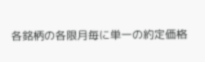各銘柄の各限月毎に単一の約定価格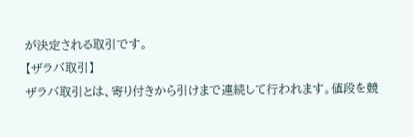が決定される取引です。
【ザラバ取引】
ザラバ取引とは、寄り付きから引けまで連続して行われます。値段を競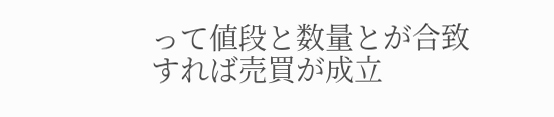って値段と数量とが合致すれば売買が成立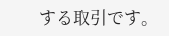する取引です。